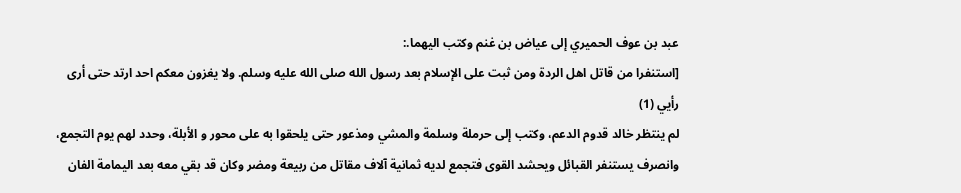عبد بن عوف الحميري إلى عياض بن غنم وكتب اليهما.:
[استنفرا من قاتل اهل الردة ومن ثبت على الإسلام بعد رسول الله صلى الله عليه وسلم. ولا يغزون معكم احد ارتد حتى أرى رأيي (1)
لم ينتظر خالد قدوم الدعم، وكتب إلى حرملة وسلمة والمشي ومذعور حتى يلحقوا به على محور و الأبلة، وحدد لهم يوم التجمع، وانصرف يستنفر القبائل ويحشد القوى فتجمع لديه ثمانية آلاف مقاتل من ربيعة ومضر وكان قد بقي معه بعد اليمامة الفان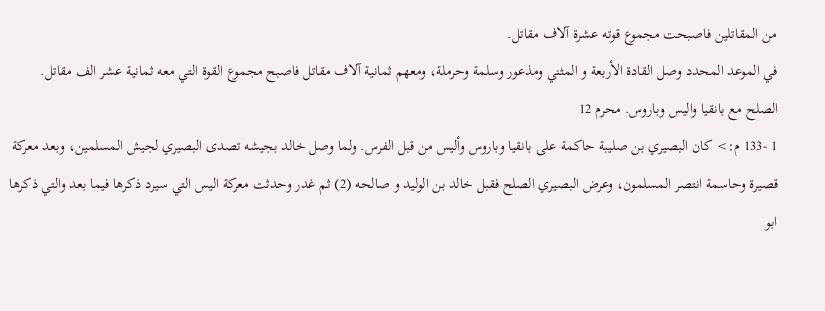من المقاتلين فاصبحت مجموع قوته عشرة آلاف مقاتل.
في الموعد المحدد وصل القادة الأربعة و المثني ومذعور وسلمة وحرملة، ومعهم ثمانية آلاف مقاتل فاصبح مجموع القوة التي معه ثمانية عشر الف مقاتل. الصلح مع بانقيا واليس وباروس. محرم 12
1 -133 م:> كان البصيري بن صليبة حاكمة على بانقيا وباروس وأليس من قبل الفرس. ولما وصل خالد بجيشه تصدى البصيري لجيش المسلمين، وبعد معركة قصيرة وحاسمة انتصر المسلمون، وعرض البصيري الصلح فقبل خالد بن الوليد و صالحه (2) ثم غدر وحدثت معركة اليس التي سيرد ذكرها فيما بعد والتي ذكرها ابو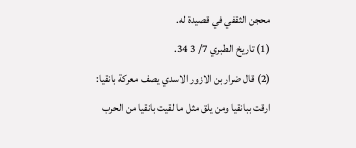محجن الثقفي في قصيدة له.
(1) تاريخ الطبري 7/ 3 34.
(2) قال ضرار بن الازور الاسدي يصف معركة بانقيا:
ارقت ببانقيا ومن يلق مثل ما لقيت بانقيا من الحرب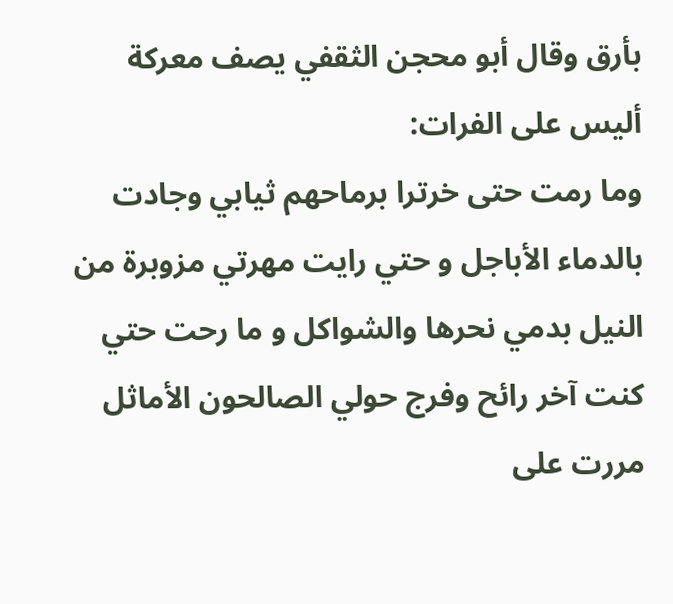بأرق وقال أبو محجن الثقفي يصف معركة أليس على الفرات:
وما رمت حتى خرترا برماحهم ثيابي وجادت بالدماء الأباجل و حتي رايت مهرتي مزوبرة من النيل بدمي نحرها والشواكل و ما رحت حتي کنت آخر رائح وفرج حولي الصالحون الأماثل مررت على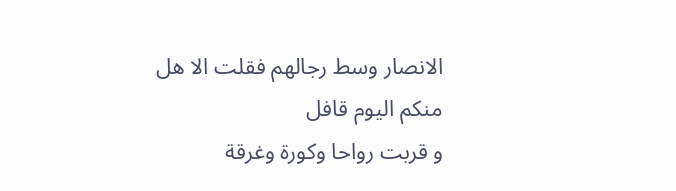الانصار وسط رجالهم فقلت الا هل منكم اليوم قافل
و قربت رواحا وكورة وغرقة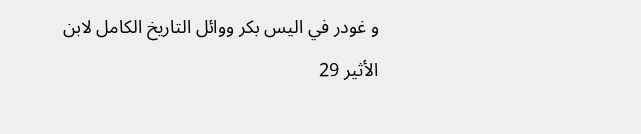و غودر في اليس بكر ووائل التاريخ الكامل لابن الأثير 29